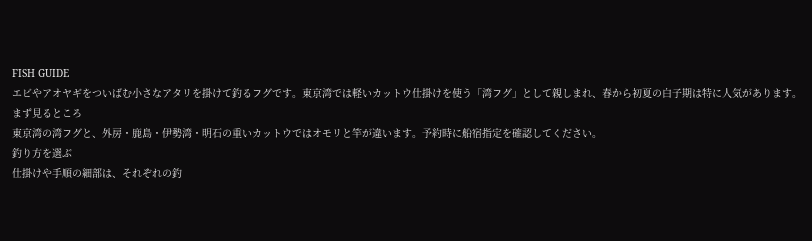FISH GUIDE
エビやアオヤギをついばむ小さなアタリを掛けて釣るフグです。東京湾では軽いカットウ仕掛けを使う「湾フグ」として親しまれ、春から初夏の白子期は特に人気があります。
まず見るところ
東京湾の湾フグと、外房・鹿島・伊勢湾・明石の重いカットウではオモリと竿が違います。予約時に船宿指定を確認してください。
釣り方を選ぶ
仕掛けや手順の細部は、それぞれの釣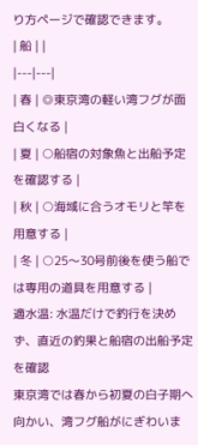り方ページで確認できます。
| 船 | |
|---|---|
| 春 | ◎東京湾の軽い湾フグが面白くなる |
| 夏 | ○船宿の対象魚と出船予定を確認する |
| 秋 | ○海域に合うオモリと竿を用意する |
| 冬 | ○25〜30号前後を使う船では専用の道具を用意する |
適水温: 水温だけで釣行を決めず、直近の釣果と船宿の出船予定を確認
東京湾では春から初夏の白子期へ向かい、湾フグ船がにぎわいま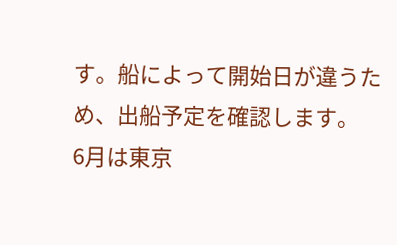す。船によって開始日が違うため、出船予定を確認します。
6月は東京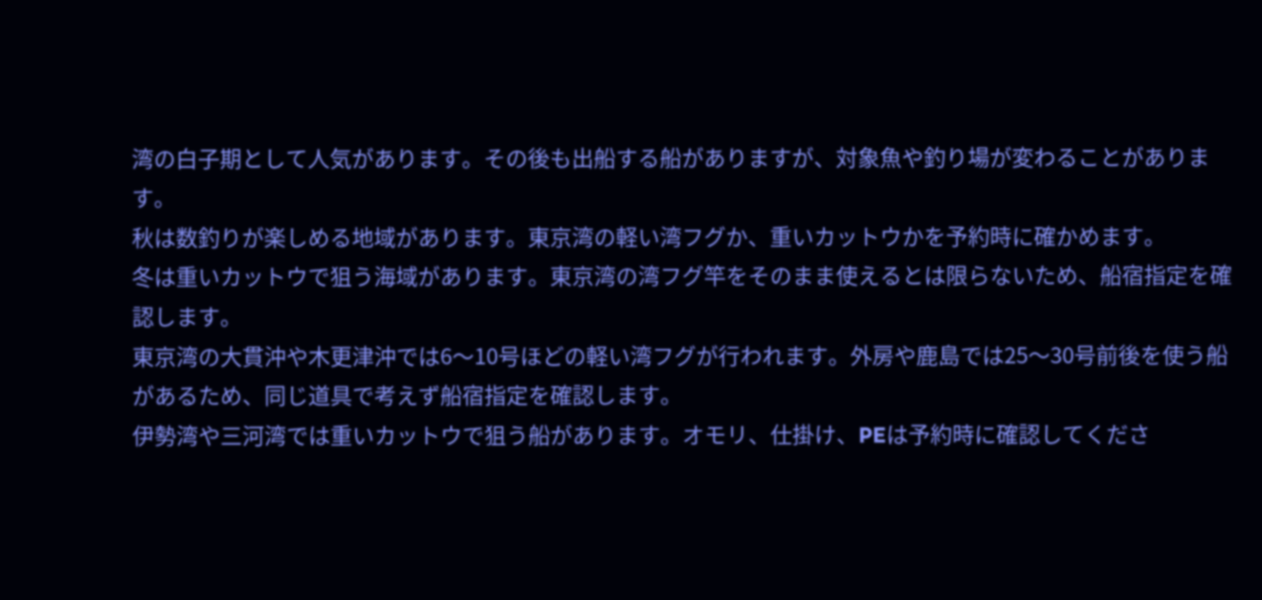湾の白子期として人気があります。その後も出船する船がありますが、対象魚や釣り場が変わることがあります。
秋は数釣りが楽しめる地域があります。東京湾の軽い湾フグか、重いカットウかを予約時に確かめます。
冬は重いカットウで狙う海域があります。東京湾の湾フグ竿をそのまま使えるとは限らないため、船宿指定を確認します。
東京湾の大貫沖や木更津沖では6〜10号ほどの軽い湾フグが行われます。外房や鹿島では25〜30号前後を使う船があるため、同じ道具で考えず船宿指定を確認します。
伊勢湾や三河湾では重いカットウで狙う船があります。オモリ、仕掛け、PEは予約時に確認してくださ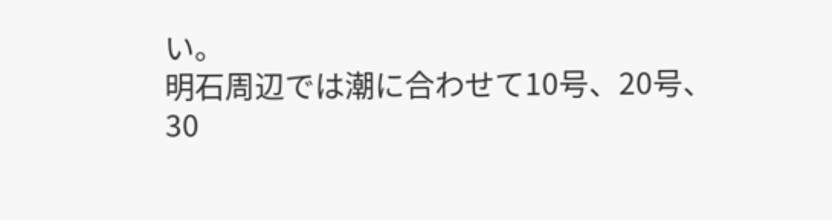い。
明石周辺では潮に合わせて10号、20号、30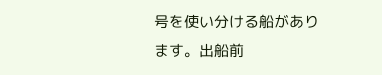号を使い分ける船があります。出船前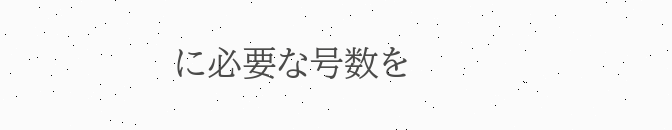に必要な号数を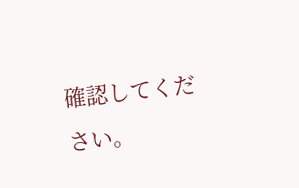確認してください。